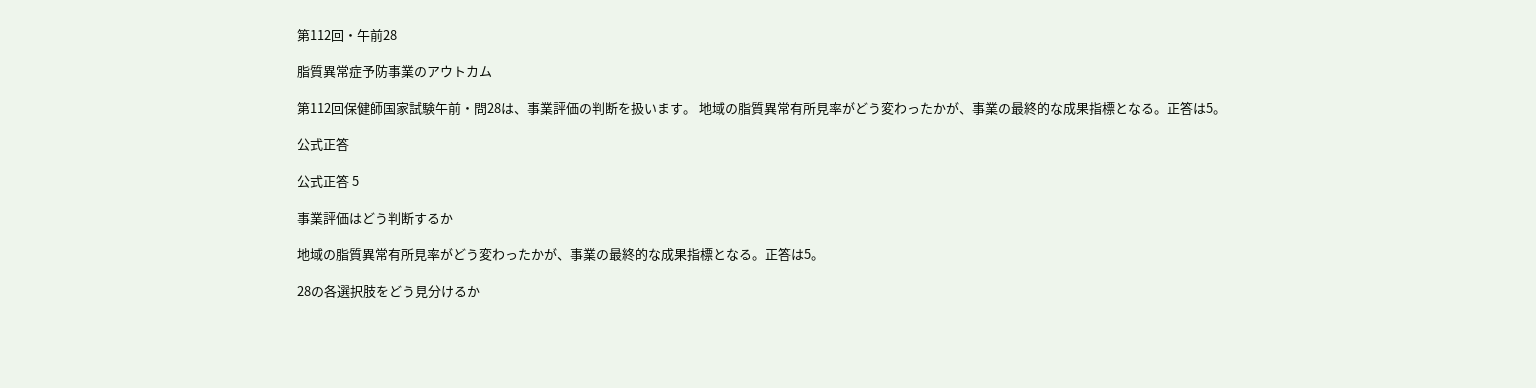第112回・午前28

脂質異常症予防事業のアウトカム

第112回保健師国家試験午前・問28は、事業評価の判断を扱います。 地域の脂質異常有所見率がどう変わったかが、事業の最終的な成果指標となる。正答は5。

公式正答

公式正答 5

事業評価はどう判断するか

地域の脂質異常有所見率がどう変わったかが、事業の最終的な成果指標となる。正答は5。

28の各選択肢をどう見分けるか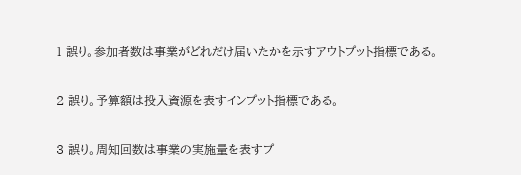1 誤り。参加者数は事業がどれだけ届いたかを示すアウトプット指標である。

2 誤り。予算額は投入資源を表すインプット指標である。

3 誤り。周知回数は事業の実施量を表すプ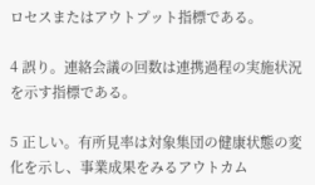ロセスまたはアウトプット指標である。

4 誤り。連絡会議の回数は連携過程の実施状況を示す指標である。

5 正しい。有所見率は対象集団の健康状態の変化を示し、事業成果をみるアウトカム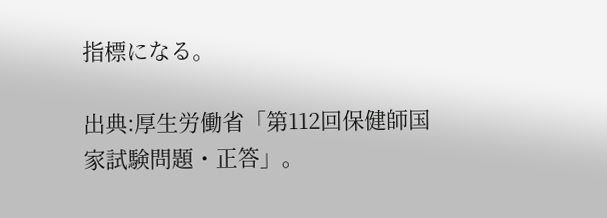指標になる。

出典:厚生労働省「第112回保健師国家試験問題・正答」。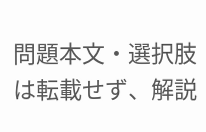問題本文・選択肢は転載せず、解説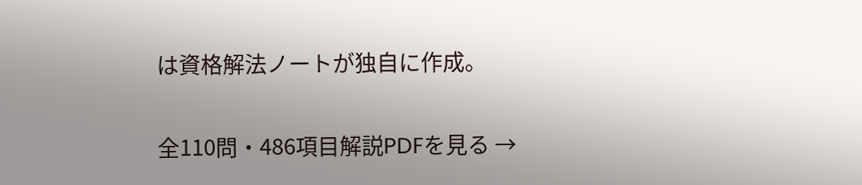は資格解法ノートが独自に作成。

全110問・486項目解説PDFを見る →